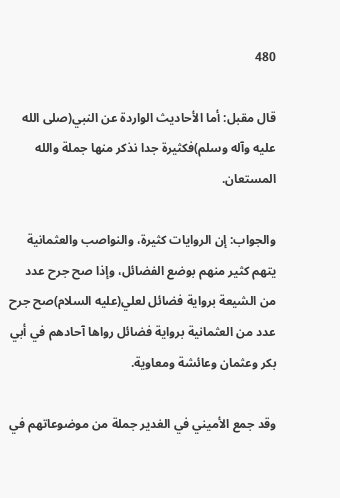480

قال مقبل: أما الأحاديث الواردة عن النبي(صلى الله عليه وآله وسلم)فكثيرة جدا نذكر منها جملة والله المستعان.

والجواب: إن الروايات كثيرة، والنواصب والعثمانية يتهم كثير منهم بوضع الفضائل، وإذا صح جرح عدد من الشيعة برواية فضائل لعلي(عليه السلام)صح جرح عدد من العثمانية برواية فضائل رواها آحادهم في أبي بكر وعثمان وعائشة ومعاوية.

وقد جمع الأميني في الغدير جملة من موضوعاتهم في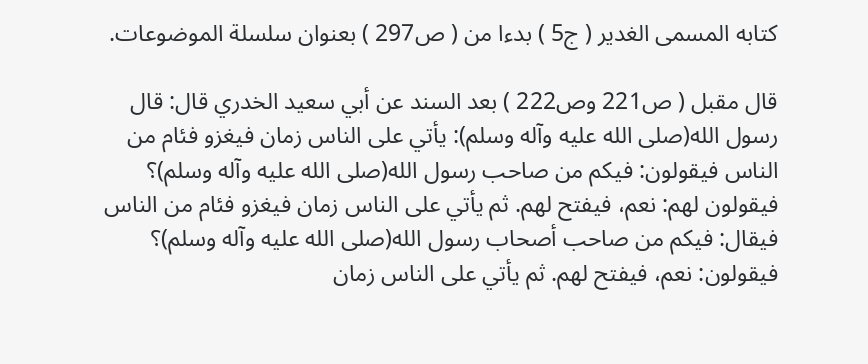كتابه المسمى الغدير ( ج5 ) بدءا من ( ص297 ) بعنوان سلسلة الموضوعات.

قال مقبل ( ص221 وص222 ) بعد السند عن أبي سعيد الخدري قال: قال رسول الله(صلى الله عليه وآله وسلم): يأتي على الناس زمان فيغزو فئام من الناس فيقولون: فيكم من صاحب رسول الله(صلى الله عليه وآله وسلم)؟ فيقولون لهم: نعم، فيفتح لهم. ثم يأتي على الناس زمان فيغزو فئام من الناس فيقال: فيكم من صاحب أصحاب رسول الله(صلى الله عليه وآله وسلم)؟ فيقولون: نعم، فيفتح لهم. ثم يأتي على الناس زمان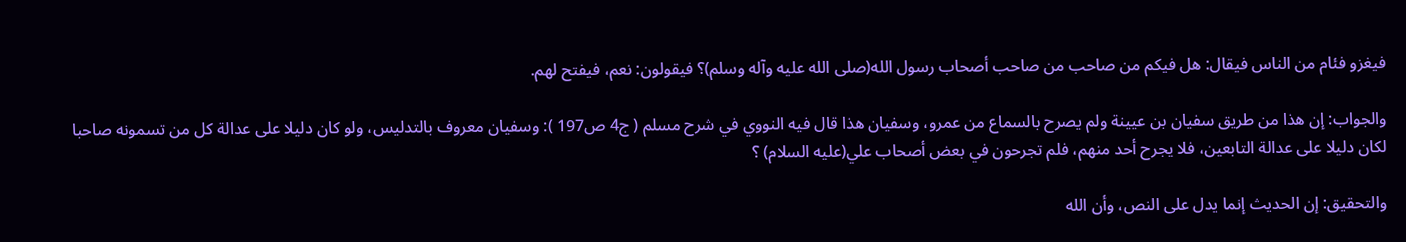فيغزو فئام من الناس فيقال: هل فيكم من صاحب من صاحب أصحاب رسول الله(صلى الله عليه وآله وسلم)؟ فيقولون: نعم، فيفتح لهم.

والجواب: إن هذا من طريق سفيان بن عيينة ولم يصرح بالسماع من عمرو، وسفيان هذا قال فيه النووي في شرح مسلم ( ج4 ص197 ): وسفيان معروف بالتدليس، ولو كان دليلا على عدالة كل من تسمونه صاحبا لكان دليلا على عدالة التابعين، فلا يجرح أحد منهم، فلم تجرحون في بعض أصحاب علي(عليه السلام) ؟

والتحقيق: إن الحديث إنما يدل على النص، وأن الله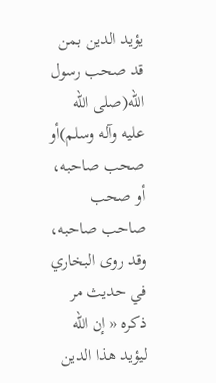يؤيد الدين بمن قد صحب رسول الله(صلى الله عليه وآله وسلم)أو صحب صاحبه، أو صحب صاحب صاحبه، وقد روى البخاري في حديث مر ذكره « إن الله ليؤيد هذا الدين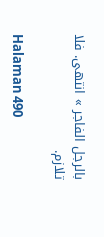بالرجل الفاجر » انتهى. فلا تلازم.

Halaman 490